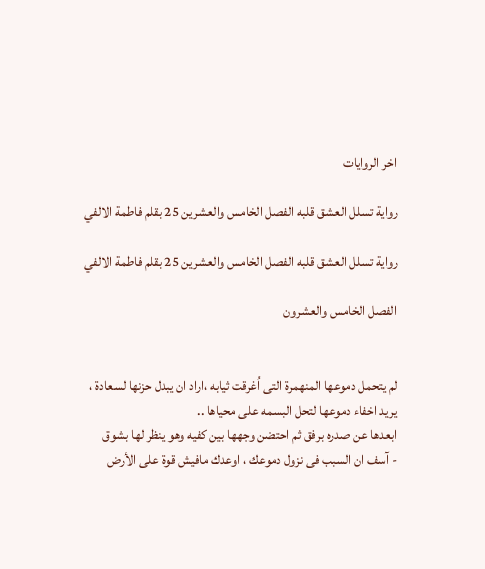اخر الروايات

رواية تسلل العشق قلبه الفصل الخامس والعشرين 25 بقلم فاطمة الالفي

رواية تسلل العشق قلبه الفصل الخامس والعشرين 25 بقلم فاطمة الالفي

الفصل الخامس والعشرون


لم يتحمل دموعها المنهمرة التى اُغرقت ثيابه ،اراد ان يبدل حزنها لسعادة ، يريد اخفاء دموعها لتحل البسمه على محياها ..
ابعدها عن صدره برفق ثم احتضن وجهها بين كفيه وهو ينظر لها بشوق
- آسف ان السبب فى نزول دموعك ، اوعدك مافيش قوة على الأرض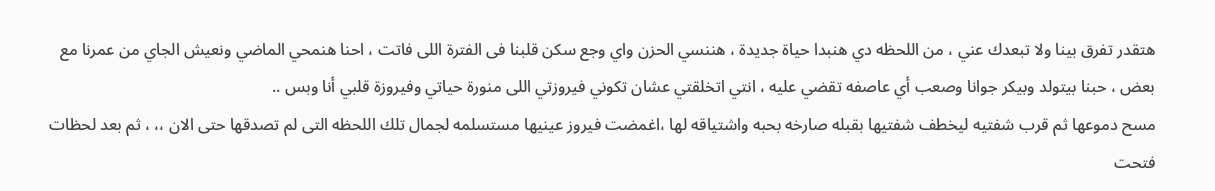هتقدر تفرق بينا ولا تبعدك عني ، من اللحظه دي هنبدا حياة جديدة ، هننسي الحزن واي وجع سكن قلبنا فى الفترة اللى فاتت ، احنا هنمحي الماضي ونعيش الجاي من عمرنا مع بعض ، حبنا بيتولد وبيكر جوانا وصعب أي عاصفه تقضي عليه ، انتي اتخلقتي عشان تكوني فيروزتي اللى منورة حياتي وفيروزة قلبي أنا وبس ..
مسح دموعها ثم قرب شفتيه ليخطف شفتيها بقبله صارخه بحبه واشتياقه لها ،اغمضت فيروز عينيها مستسلمه لجمال تلك اللحظه التى لم تصدقها حتى الان ،، ، ثم بعد لحظات فتحت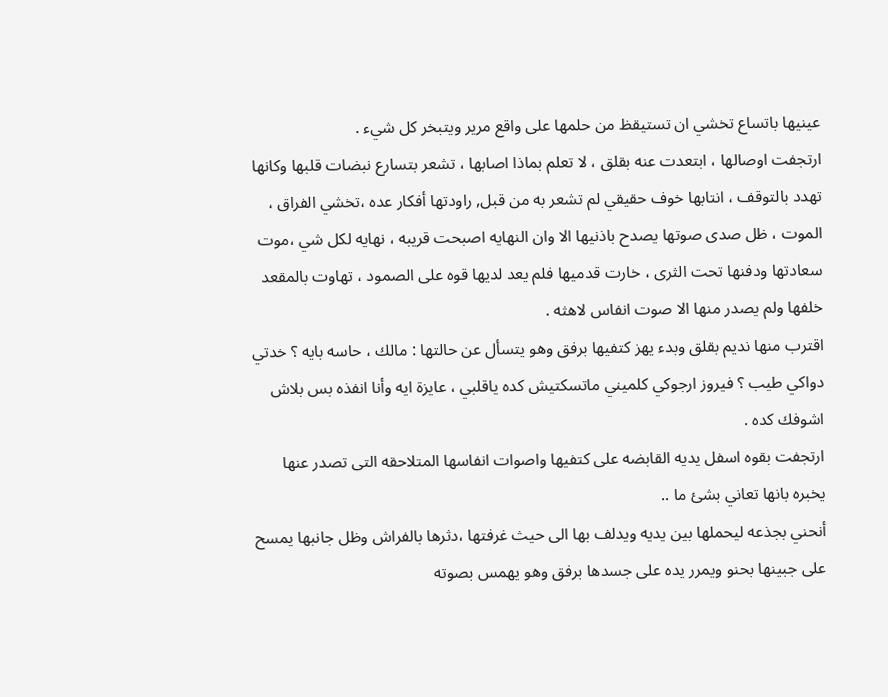عينيها باتساع تخشي ان تستيقظ من حلمها على واقع مرير ويتبخر كل شيء .
ارتجفت اوصالها ، ابتعدت عنه بقلق ، لا تعلم بماذا اصابها ، تشعر بتسارع نبضات قلبها وكانها تهدد بالتوقف ، انتابها خوف حقيقي لم تشعر به من قبل, راودتها أفكار عده ،تخشي الفراق ، الموت ، ظل صدى صوتها يصدح باذنيها الا وان النهايه اصبحت قريبه ، نهايه لكل شي ،موت سعادتها ودفنها تحت الثرى ، خارت قدميها فلم يعد لديها قوه على الصمود ، تهاوت بالمقعد خلفها ولم يصدر منها الا صوت انفاس لاهثه .
اقترب منها نديم بقلق وبدء يهز كتفيها برفق وهو يتسأل عن حالتها : مالك ، حاسه بايه ؟ خدتي دواكي طيب ؟ فيروز ارجوكي كلميني ماتسكتيش كده ياقلبي ، عايزة ايه وأنا انفذه بس بلاش اشوفك كده .
ارتجفت بقوه اسفل يديه القابضه على كتفيها واصوات انفاسها المتلاحقه التى تصدر عنها يخبره بانها تعاني بشئ ما ..
أنحني بجذعه ليحملها بين يديه ويدلف بها الى حيث غرفتها ،دثرها بالفراش وظل جانبها يمسح على جبينها بحنو ويمرر يده على جسدها برفق وهو يهمس بصوته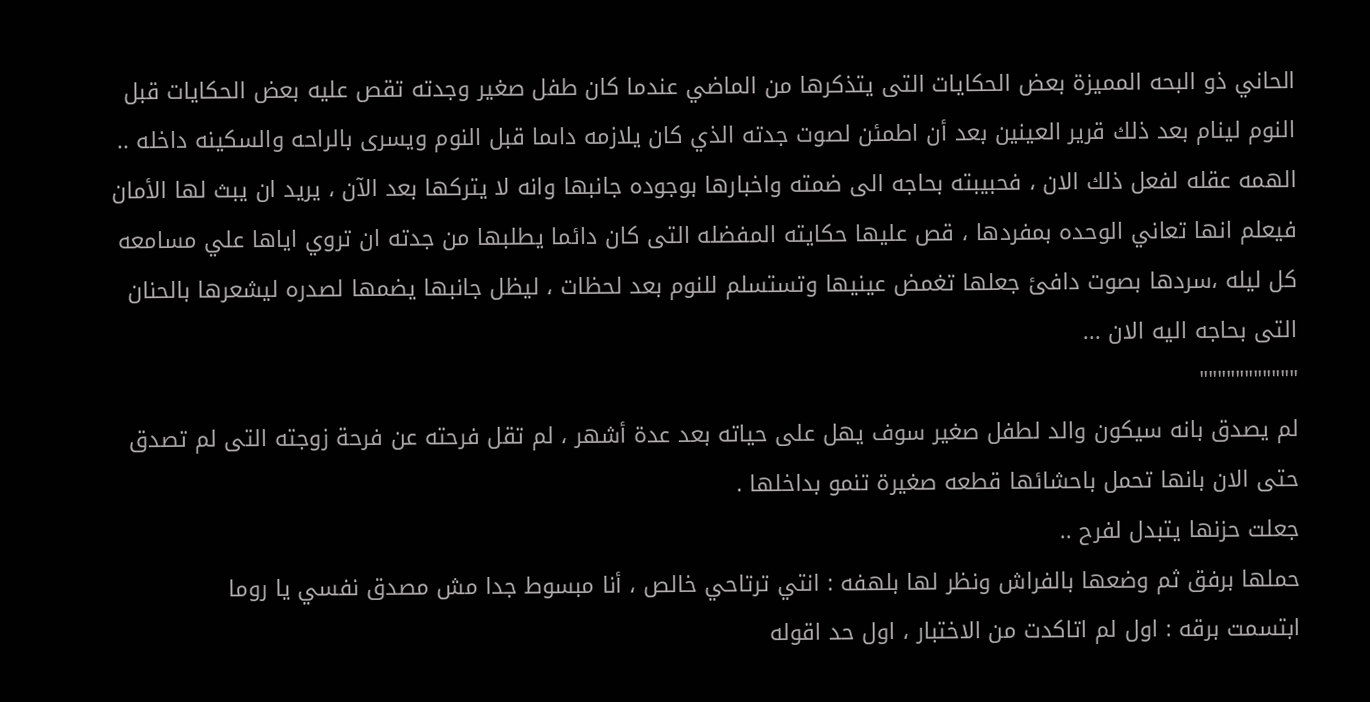الحاني ذو البحه المميزة بعض الحكايات التى يتذكرها من الماضي عندما كان طفل صغير وجدته تقص عليه بعض الحكايات قبل النوم لينام بعد ذلك قرير العينين بعد أن اطمئن لصوت جدته الذي كان يلازمه داىما قبل النوم ويسرى بالراحه والسكينه داخله ..
الهمه عقله لفعل ذلك الان ، فحبيبته بحاجه الى ضمته واخبارها بوجوده جانبها وانه لا يتركها بعد الآن ، يريد ان يبث لها الأمان فيعلم انها تعاني الوحده بمفردها ، قص عليها حكايته المفضله التى كان دائما يطلبها من جدته ان تروي اياها علي مسامعه كل ليله ،سردها بصوت دافئ جعلها تغمض عينيها وتستسلم للنوم بعد لحظات ، ليظل جانبها يضمها لصدره ليشعرها بالحنان التى بحاجه اليه الان ...
"""""""""""
لم يصدق بانه سيكون والد لطفل صغير سوف يهل على حياته بعد عدة أشهر ، لم تقل فرحته عن فرحة زوجته التى لم تصدق حتى الان بانها تحمل باحشائها قطعه صغيرة تنمو بداخلها .
جعلت حزنها يتبدل لفرح ..
حملها برفق ثم وضعها بالفراش ونظر لها بلهفه : انتي ترتاحي خالص ، أنا مبسوط جدا مش مصدق نفسي يا روما
ابتسمت برقه : اول لم اتاكدت من الاختبار ، اول حد اقوله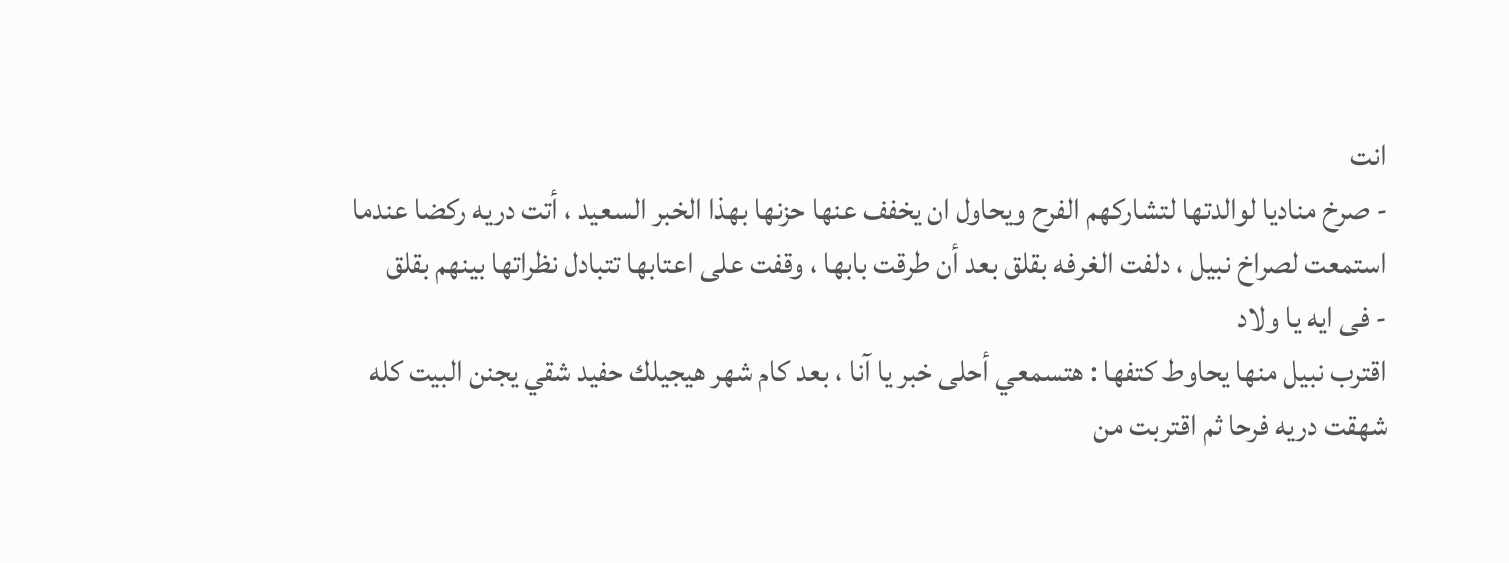انت
- صرخ مناديا لوالدتها لتشاركهم الفرح ويحاول ان يخفف عنها حزنها بهذا الخبر السعيد ، أتت دريه ركضا عندما استمعت لصراخ نبيل ، دلفت الغرفه بقلق بعد أن طرقت بابها ، وقفت على اعتابها تتبادل نظراتها بينهم بقلق
- فى ايه يا ولاد
اقترب نبيل منها يحاوط كتفها : هتسمعي أحلى خبر يا آنا ، بعد كام شهر هيجيلك حفيد شقي يجنن البيت كله
شهقت دريه فرحا ثم اقتربت من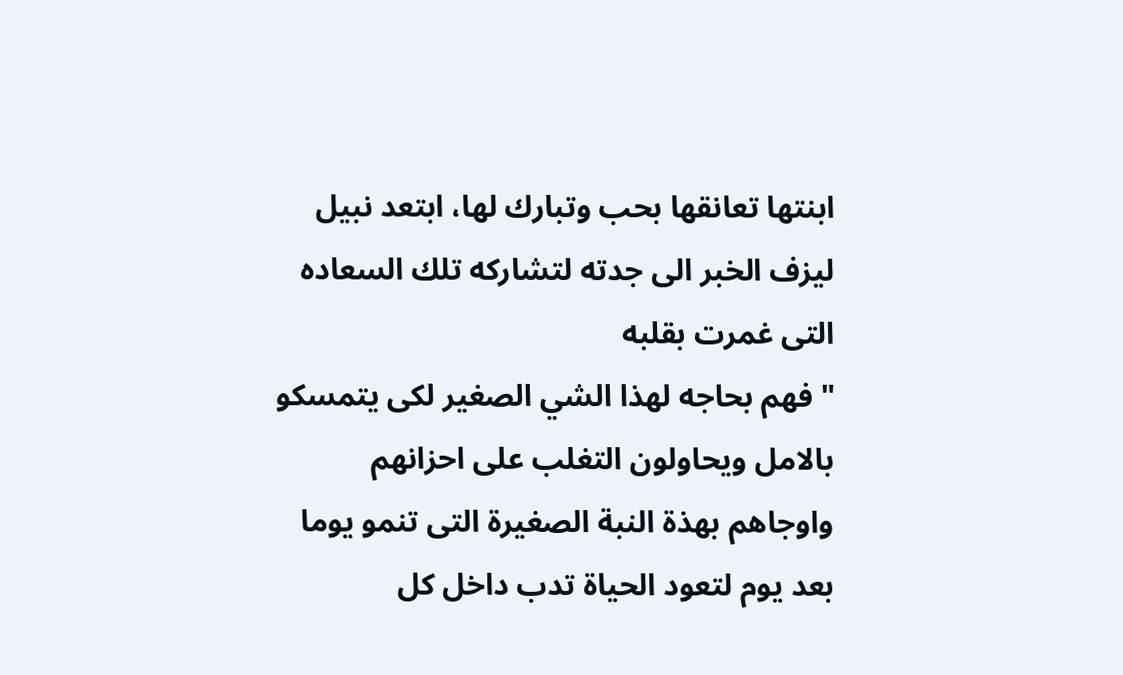ابنتها تعانقها بحب وتبارك لها، ابتعد نبيل ليزف الخبر الى جدته لتشاركه تلك السعاده التى غمرت بقلبه
" فهم بحاجه لهذا الشي الصغير لكى يتمسكو بالامل ويحاولون التغلب على احزانهم واوجاهم بهذة النبة الصغيرة التى تنمو يوما بعد يوم لتعود الحياة تدب داخل كل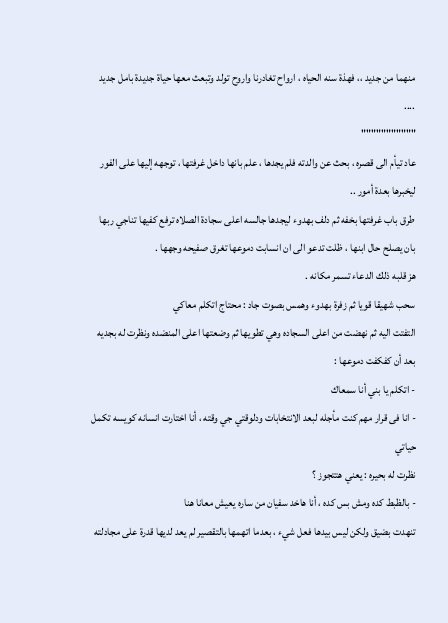منهما من جديد ،، فهذة سنه الحياه ، ارواح تغادرنا واروح تولد وتبعث معها حياة جديدة بامل جديد ....
"""""""""""
عاد تيأم الى قصره ، بحث عن والدته فلم يجدها ، علم بانها داخل غرفتها ، توجهه إليها على الفور ليخبرها بعدة أمور ..
طرق باب غرفتها بخفه ثم دلف بهدوء ليجدها جالسه اعلى سجادة الصلاه ترفع كفيها تناجي ربها بان يصلح حال ابنها ، ظلت تدعو الى ان انسابت دموعها تغرق صفيحه وجهها .
هز قلبه ذلك الدعاء تسمر مكانه .
سحب شهيقا قويا ثم زفرة بهدوء وهمس بصوت جاد : محتاج اتكلم معاكي
التفتت اليه ثم نهضت من اعلى السجاده وهي تطويها ثم وضعتها اعلى المنضده ونظرت له بجديه بعد أن كفكفت دموعها :
- اتكلم يا بني أنا سمعاك
- انا فى قرار مهم كنت مأجله لبعد الانتخابات ودلوقتي جي وقته ، أنا اختارت انسانه كويسه تكمل حياتي
نظرت له بحيره : يعني هتتجوز ؟
- بالظبط كده ومش بس كده ، أنا هاخد سفيان من ساره يعيش معانا هنا
تنهدت بضيق ولكن ليس بيدها فعل شيء ، بعدما اتهمها بالتقصير لم يعد لديها قدرة على مجادلته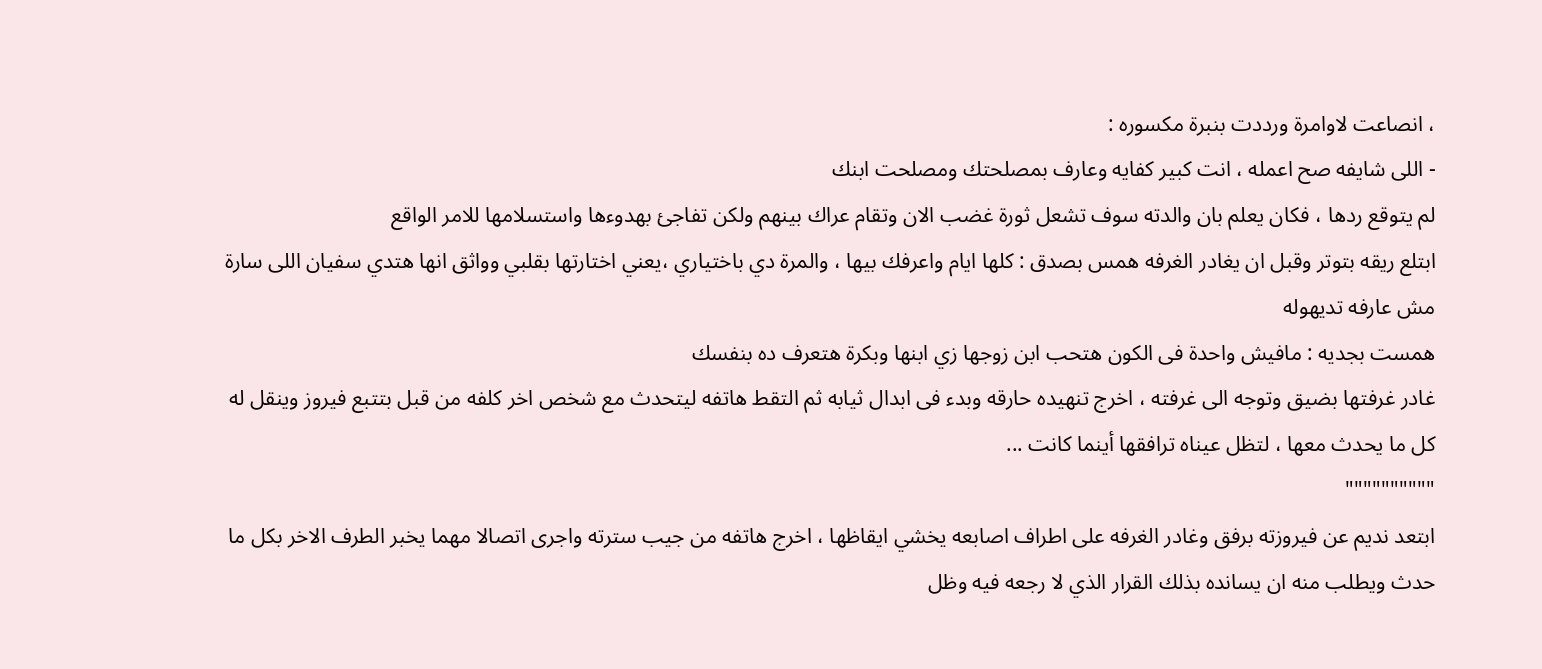، انصاعت لاوامرة ورددت بنبرة مكسوره :
- اللى شايفه صح اعمله ، انت كبير كفايه وعارف بمصلحتك ومصلحت ابنك
لم يتوقع ردها ، فكان يعلم بان والدته سوف تشعل ثورة غضب الان وتقام عراك بينهم ولكن تفاجئ بهدوءها واستسلامها للامر الواقع
ابتلع ريقه بتوتر وقبل ان يغادر الغرفه همس بصدق : كلها ايام واعرفك بيها ، والمرة دي باختياري ،يعني اختارتها بقلبي وواثق انها هتدي سفيان اللى سارة مش عارفه تديهوله
همست بجديه : مافيش واحدة فى الكون هتحب ابن زوجها زي ابنها وبكرة هتعرف ده بنفسك
غادر غرفتها بضيق وتوجه الى غرفته ، اخرج تنهيده حارقه وبدء فى ابدال ثيابه ثم التقط هاتفه ليتحدث مع شخص اخر كلفه من قبل بتتبع فيروز وينقل له كل ما يحدث معها ، لتظل عيناه ترافقها أينما كانت ...
""""""""""
ابتعد نديم عن فيروزته برفق وغادر الغرفه على اطراف اصابعه يخشي ايقاظها ، اخرج هاتفه من جيب سترته واجرى اتصالا مهما يخبر الطرف الاخر بكل ما حدث ويطلب منه ان يسانده بذلك القرار الذي لا رجعه فيه وظل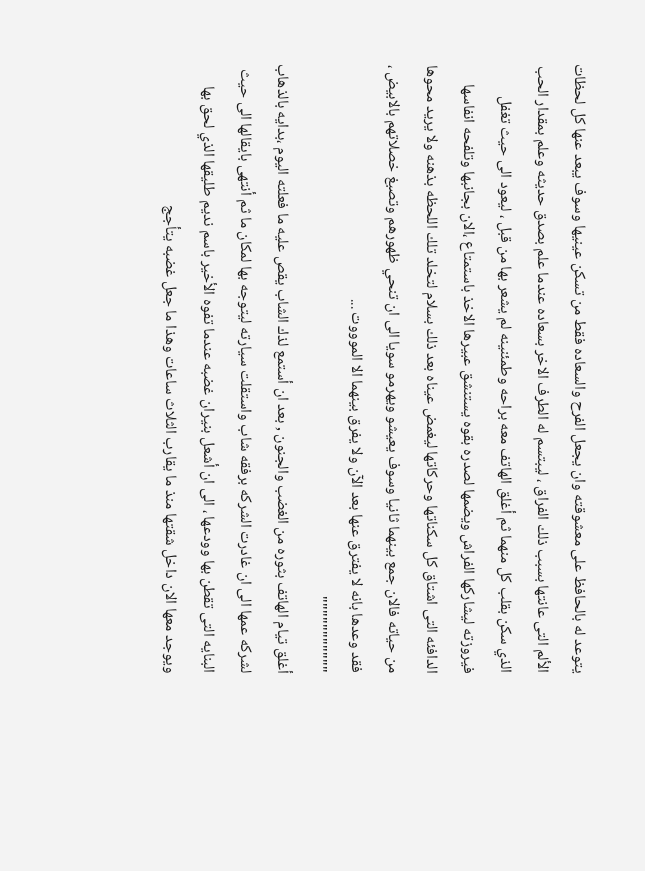يتوعد له بالحافظ على معشوقته وان يجعل الفرح والسعاده فقط من تسكن عينيها وسوف يبعد عنها كل لحظات الألم التى عانتها بسبب ذلك الفراق ، ليبتسم له الطرف الاخر بسعاده عندما علم بصدق حديثه وعلم بمقدار الحب الذي سكن بقلب كل منهما ثم أغلق الهاتف معه براحه وطمئنينه لم يشعر بها من قبل ، ليعود الى حيث تغفل فيروزته ليشاركها الفراش ويضمها لصدره بقوه يستنشق عبيرها الاخذ باستمتاع ،الان بجانبها وتلفحه انفاسها الدافئه التى اشتاق كل سكناتها وحركاتها ليغمض عيناه بعد ذلك بسلام لتخلد تلك اللحظه بذهنه ولا يريد محوها من حياته فالان جمع بينهما ثانيا وسوف يعيشو ويهرمو سويا الى ان تنحي ظهورهم وتصبغ خصلاتهم بالابيض ، فقد وعدها بانه لا يفترق عنها بعد الآن ولا يفرق بينهما الا الموووت ...
"""""""""""
أغلق تيام الهاتف بثوره من الغضب والجنون , بعد ان أستمع لذك الشاب يقص عليه ما فعلته اليوم ،بدايه بالذهاب لشركه عمها الى ان غادرت الشركه برفقه شاب واستقلت سيارته ليتوجه بها لمكان ما ثم أنتهى بايقالها الى حيث البنايه التى تقطن بها وودعها ، الى ان أشعل بنيران غضبه عندما تفوه الأخير باسم نديم طليقها الذي لحق بها ويوجد معها الان داخل شقتها منذ ما يقارب الثلاث ساعات وهذا ما جعل غضبه يتأجج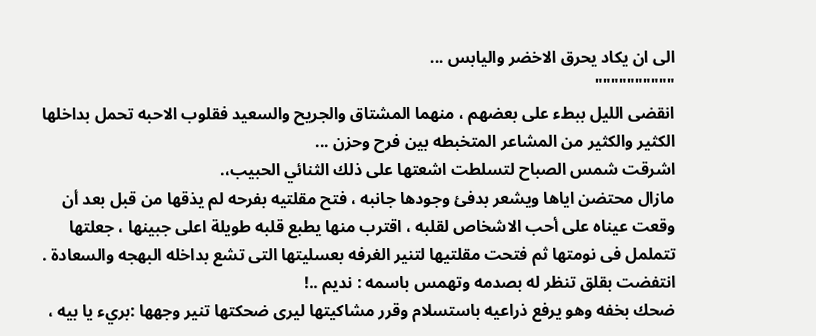الى ان يكاد يحرق الاخضر واليابس ...
""""""""""
انقضى الليل ببطء على بعضهم ، منهما المشتاق والجريح والسعيد فقلوب الاحبه تحمل بداخلها الكثير والكثير من المشاعر المتخبطه بين فرح وحزن ...
اشرقت شمس الصباح لتسلطت اشعتها على ذلك الثنائي الحبيب،.
مازال محتضن اياها ويشعر بدفئ وجودها جانبه ، فتح مقلتيه بفرحه لم يذقها من قبل بعد أن وقعت عيناه على أحب الاشخاص لقلبه ، اقترب منها يطبع قلبه طويلة اعلى جبينها ، جعلتها تتململ فى نومتها ثم فتحت مقلتيها لتنير الغرفه بعسليتها التى تشع بداخله البهجه والسعادة .
انتفضت بقلق تنظر له بصدمه وتهمس باسمه : نديم ..!
ضحك بخفه وهو يرفع ذراعيه باستسلام وقرر مشاكيتها ليرى ضحكتها تنير وجهها :بريء يا بيه ،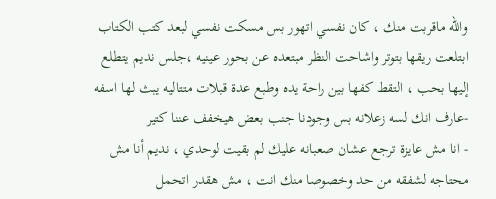والله ماقربت منك ، كان نفسي اتهور بس مسكت نفسي لبعد كتب الكتاب
ابتلعت ريقها بتوتر واشاحت النظر مبتعده عن بحور عينيه ،جلس نديم يتطلع إليها بحب ، التقط كفها بين راحة يده وطبع عدة قبلات متتاليه يبث لها اسفه
-عارف انك لسه زعلانه بس وجودنا جنب بعض هيخفف عننا كتير
- انا مش عايزة ترجع عشان صعبانه عليك لم بقيت لوحدي ، نديم أنا مش محتاجه لشفقه من حد وخصوصا منك انت ، مش هقدر اتحمل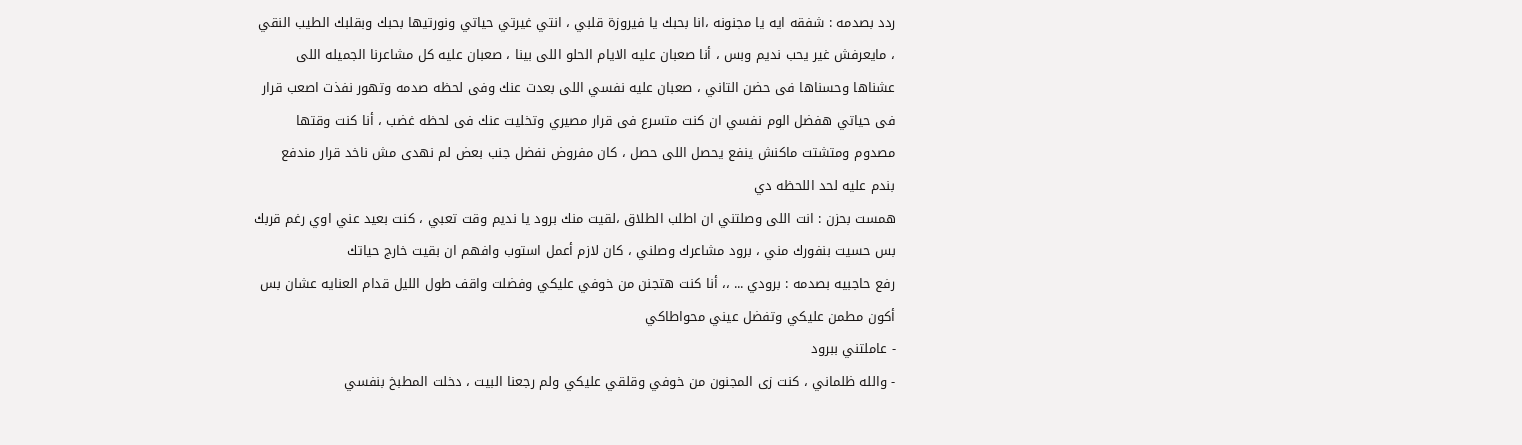ردد بصدمه : شفقه ايه يا مجنونه ،انا بحبك يا فيروزة قلبي ، انتي غيرتي حياتي ونورتيها بحبك وبقلبك الطيب النقي ، مايعرفش غير يحب نديم وبس ، أنا صعبان عليه الايام الحلو اللى بينا ، صعبان عليه كل مشاعرنا الجميله اللى عشناها وحسناها فى حضن التاني ، صعبان عليه نفسي اللى بعدت عنك وفى لحظه صدمه وتهور نفذت اصعب قرار فى حياتي هفضل الوم نفسي ان كنت متسرع فى قرار مصيري وتخليت عنك فى لحظه غضب ، أنا كنت وقتها مصدوم ومتشتت ماكنش ينفع يحصل اللى حصل ، كان مفروض نفضل جنب بعض لم نهدى مش ناخد قرار مندفع بندم عليه لحد اللحظه دي
همست بحزن : انت اللى وصلتني ان اطلب الطلاق ،لقيت منك برود يا نديم وقت تعبي ، كنت بعيد عني اوي رغم قربك بس حسيت بنفورك مني ، برود مشاعرك وصلني ، كان لازم أعمل استوب وافهم ان بقيت خارج حياتك
رفع حاجبيه بصدمه : برودي ... ،، أنا كنت هتجنن من خوفي عليكي وفضلت واقف طول الليل قدام العنايه عشان بس أكون مطمن عليكي وتفضل عيني محواطاكي
- عاملتني ببرود
- والله ظلماني ، كنت زى المجنون من خوفي وقلقي عليكي ولم رجعنا البيت ، دخلت المطبخ بنفسي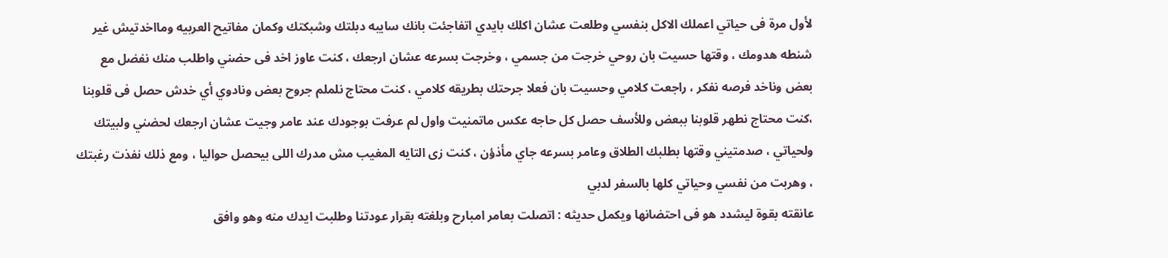لأول مرة فى حياتي اعملك الاكل بنفسي وطلعت عشان اكلك بايدي اتفاجئت بانك سايبه دبلتك وشبكتك وكمان مفاتيح العربيه ومااخدتيش غير شنطه هدومك ، وقتها حسيت بان روحي خرجت من جسمي ، وخرجت بسرعه عشان ارجعك ، كنت عاوز اخد فى حضني واطلب منك نفضل مع بعض وناخد فرصه نفكر ، راجعت كلامي وحسيت بان فعلا جرحتك بطريقه كلامي ، كنت محتاج نلملم جروح بعض ونادوي أي خدش حصل فى قلوبنا ،كنت محتاج نطهر قلوبنا ببعض وللأسف حصل كل حاجه عكس ماتمنيت واول لم عرفت بوجودك عند عامر وجيت عشان ارجعك لحضني ولبيتك ولحياتي ، صدمتيني وقتها بطلبك الطلاق وعامر بسرعه جاي مأذؤن ، كنت زى التايه المغيب مش مدرك اللى بيحصل حواليا ، ومع ذلك نفذت رغبتك ، وهربت من نفسي وحياتي كلها بالسفر لدبي
عانقته بقوة ليشدد هو فى احتضانها ويكمل حديثه : اتصلت بعامر امبارح وبلغته بقرار عودتنا وطلبت ايدك منه وهو وافق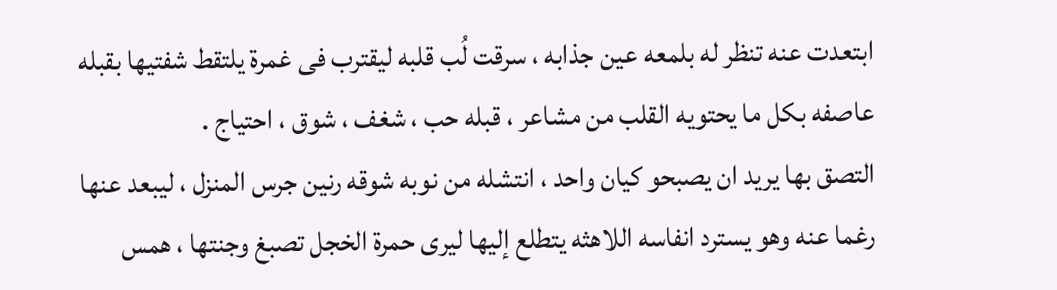ابتعدت عنه تنظر له بلمعه عين جذابه ، سرقت لُب قلبه ليقترب فى غمرة يلتقط شفتيها بقبله عاصفه بكل ما يحتويه القلب من مشاعر ، قبله حب ، شغف ، شوق ، احتياج .
التصق بها يريد ان يصبحو كيان واحد ، انتشله من نوبه شوقه رنين جرس المنزل ، ليبعد عنها رغما عنه وهو يسترد انفاسه اللاهثه يتطلع إليها ليرى حمرة الخجل تصبغ وجنتها ، همس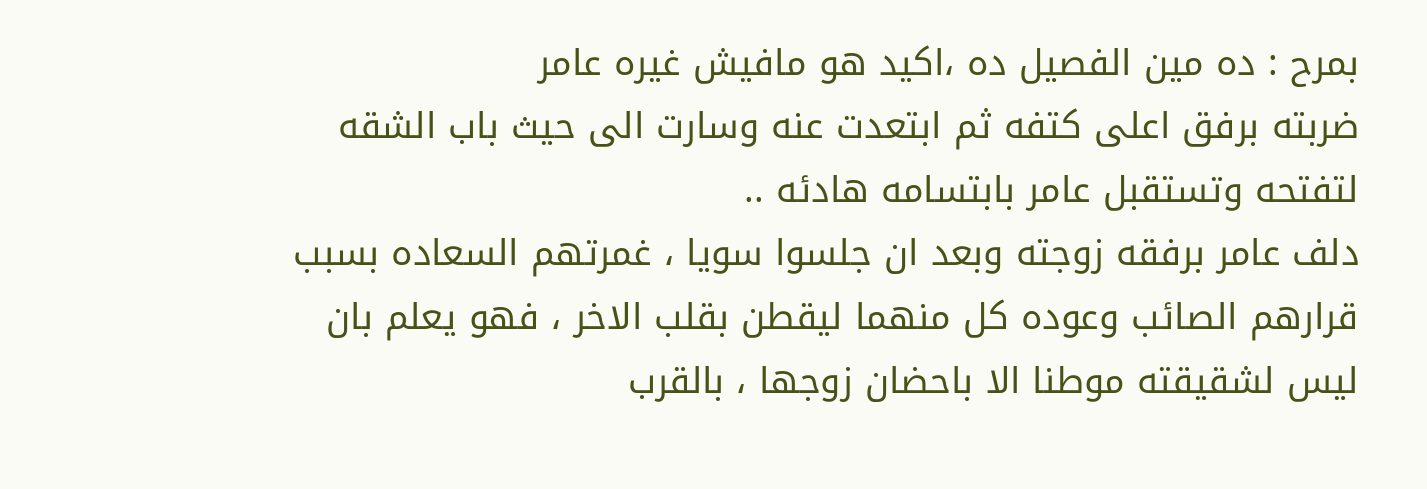بمرح : ده مين الفصيل ده ،اكيد هو مافيش غيره عامر
ضربته برفق اعلى كتفه ثم ابتعدت عنه وسارت الى حيث باب الشقه لتفتحه وتستقبل عامر بابتسامه هادئه ..
دلف عامر برفقه زوجته وبعد ان جلسوا سويا ، غمرتهم السعاده بسبب قرارهم الصائب وعوده كل منهما ليقطن بقلب الاخر ، فهو يعلم بان ليس لشقيقته موطنا الا باحضان زوجها ، بالقرب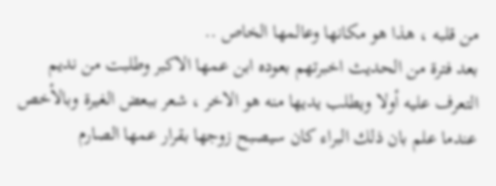من قلبه ، هذا هو مكانها وعالمها الخاص ..
بعد فترة من الحديث اخبرتهم بعوده ابن عمها الاكبر وطلبت من نديم التعرف عليه أولا ويطلب يديها منه هو الاخر ، شعر ببعض الغيرة وبالأخص عندما علم بان ذلك البراء كان سيصبح زوجها بقرار عمها الصارم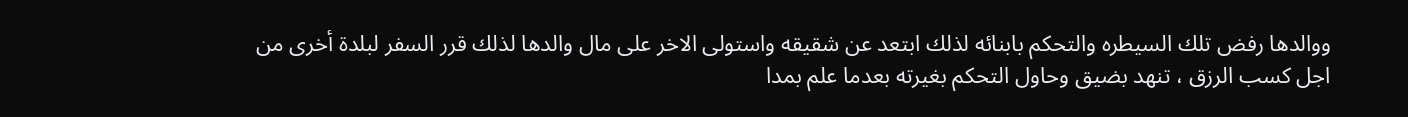ووالدها رفض تلك السيطره والتحكم بابنائه لذلك ابتعد عن شقيقه واستولى الاخر على مال والدها لذلك قرر السفر لبلدة أخرى من اجل كسب الرزق ، تنهد بضيق وحاول التحكم بغيرته بعدما علم بمدا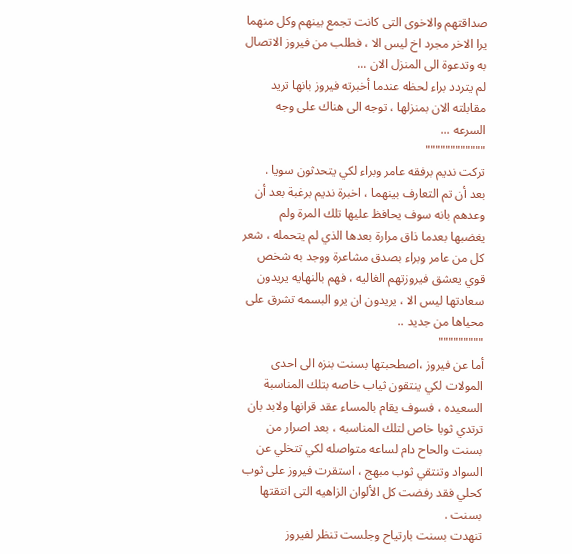صداقتهم والاخوى التى كانت تجمع بينهم وكل منهما يرا الاخر مجرد اخ ليس الا ، فطلب من فيروز الاتصال به وتدعوة الى المنزل الان ...
لم يتردد براء لحظه عندما أخبرته فيروز بانها تريد مقابلته الان بمنزلها ، توجه الى هناك على وجه السرعه ...
""""""""""""
تركت نديم برفقه عامر وبراء لكي يتحدثون سويا .
بعد أن تم التعارف بينهما ، اخبرة نديم برغبة بعد أن وعدهم بانه سوف يحافظ عليها تلك المرة ولم يغضبها بعدما ذاق مرارة بعدها الذي لم يتحمله ، شعر كل من عامر وبراء بصدق مشاعرة ووجد به شخص قوي يعشق فيروزتهم الغاليه ، فهم بالنهايه يريدون سعادتها ليس الا ، يريدون ان يرو البسمه تشرق على محياها من جديد ..
"""""""""
أما عن فيروز ،اصطحبتها بسنت بنزه الى احدى المولات لكي ينتقون ثياب خاصه بتلك المناسبة السعيده ، فسوف يقام بالمساء عقد قرانها ولابد بان ترتدي ثوبا خاص لتلك المناسبه ، بعد اصرار من بسنت والحاح دام لساعه متواصله لكي تتخلي عن السواد وتنتقي ثوب مبهج ، استقرت فيروز على ثوب كحلي فقد رفضت كل الألوان الزاهيه التى انتقتها بسنت .
تنهدت بسنت بارتياح وجلست تنظر لفيروز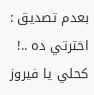بعدم تصديق : اخترتي ده ..! كحلي يا فيروز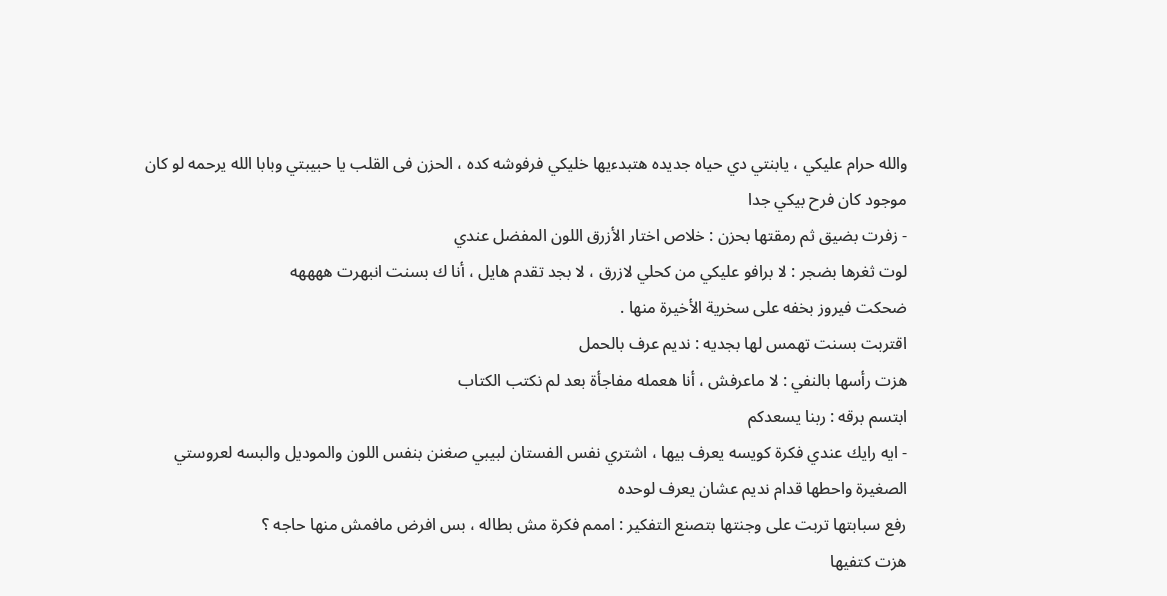والله حرام عليكي ، يابنتي دي حياه جديده هتبدءيها خليكي فرفوشه كده ، الحزن فى القلب يا حبيبتي وبابا الله يرحمه لو كان موجود كان فرح بيكي جدا
- زفرت بضيق ثم رمقتها بحزن : خلاص اختار الأزرق اللون المفضل عندي
لوت ثغرها بضجر : لا برافو عليكي من كحلي لازرق ، لا بجد تقدم هايل ، أنا ك بسنت انبهرت ههههه
ضحكت فيروز بخفه على سخرية الأخيرة منها .
اقتربت بسنت تهمس لها بجديه : نديم عرف بالحمل
هزت رأسها بالنفي : لا ماعرفش ، أنا هعمله مفاجأة بعد لم نكتب الكتاب
ابتسم برقه : ربنا يسعدكم
- ايه رايك عندي فكرة كويسه يعرف بيها ، اشتري نفس الفستان لبيبي صغنن بنفس اللون والموديل والبسه لعروستي الصغيرة واحطها قدام نديم عشان يعرف لوحده
رفع سبابتها تربت على وجنتها بتصنع التفكير : اممم فكرة مش بطاله ، بس افرض مافمش منها حاجه ؟
هزت كتفيها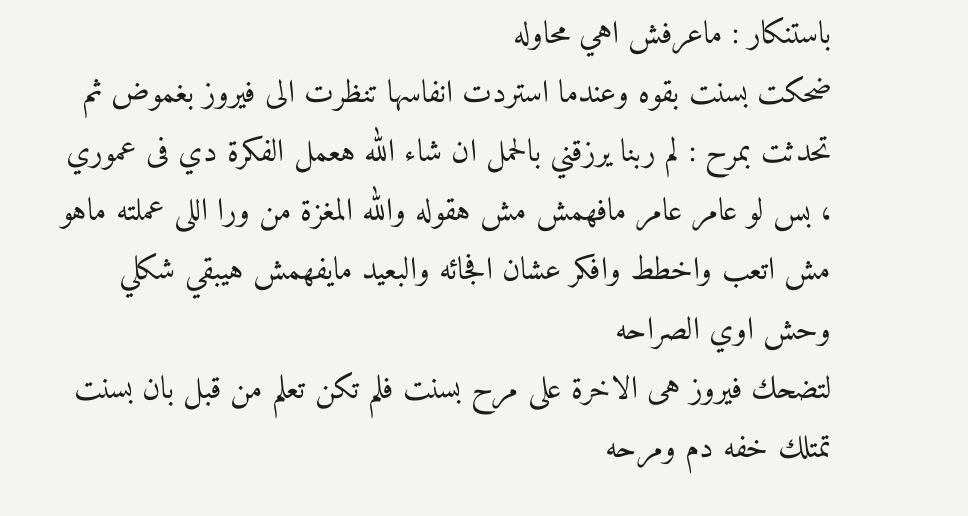باستنكار : ماعرفش اهي محاوله
ضحكت بسنت بقوه وعندما استردت انفاسها تنظرت الى فيروز بغموض ثم تحدثت بمرح : لم ربنا يرزقني بالحمل ان شاء الله هعمل الفكرة دي فى عموري ، بس لو عامر عامر مافهمش مش هقوله والله المغزة من ورا اللى عملته ماهو مش اتعب واخطط وافكر عشان افجائه والبعيد مايفهمش هيبقي شكلي وحش اوي الصراحه
لتضحك فيروز هى الاخرة على مرح بسنت فلم تكن تعلم من قبل بان بسنت تمتلك خفه دم ومرحه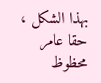بهذا الشكل ، حقا عامر محظوظ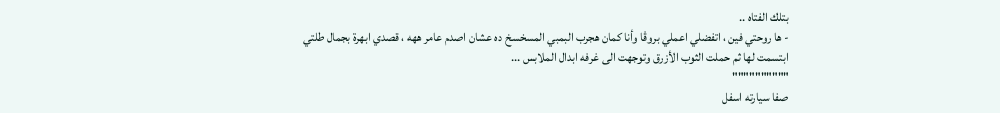بتلك الفتاه ..
- ها روحتي فين ، اتفضلي اعملي بروڤا وأنا كمان هجرب البمبي المسخسخ ده عشان اصدم عامر ههه ، قصدي ابهرة بجمال طلتي
ابتسمت لها ثم حملت الثوب الأزرق وتوجهت الى غرفه ابدال الملابس ...
""""""""""
صفا سيارته اسفل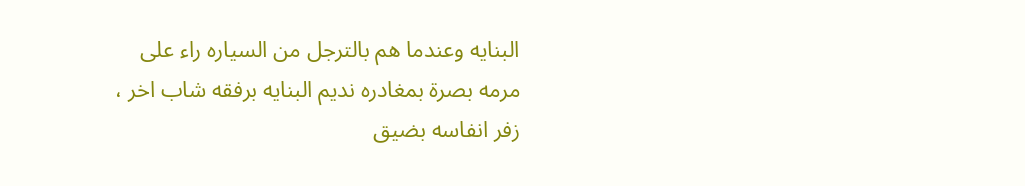البنايه وعندما هم بالترجل من السياره راء على مرمه بصرة بمغادره نديم البنايه برفقه شاب اخر ، زفر انفاسه بضيق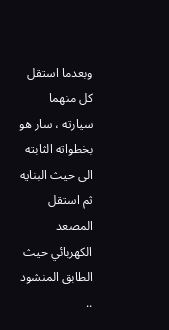وبعدما استقل كل منهما سيارته ، سار هو بخطواته الثابته الى حيث البنايه ثم استقل المصعد الكهربائي حيث الطابق المنشود ..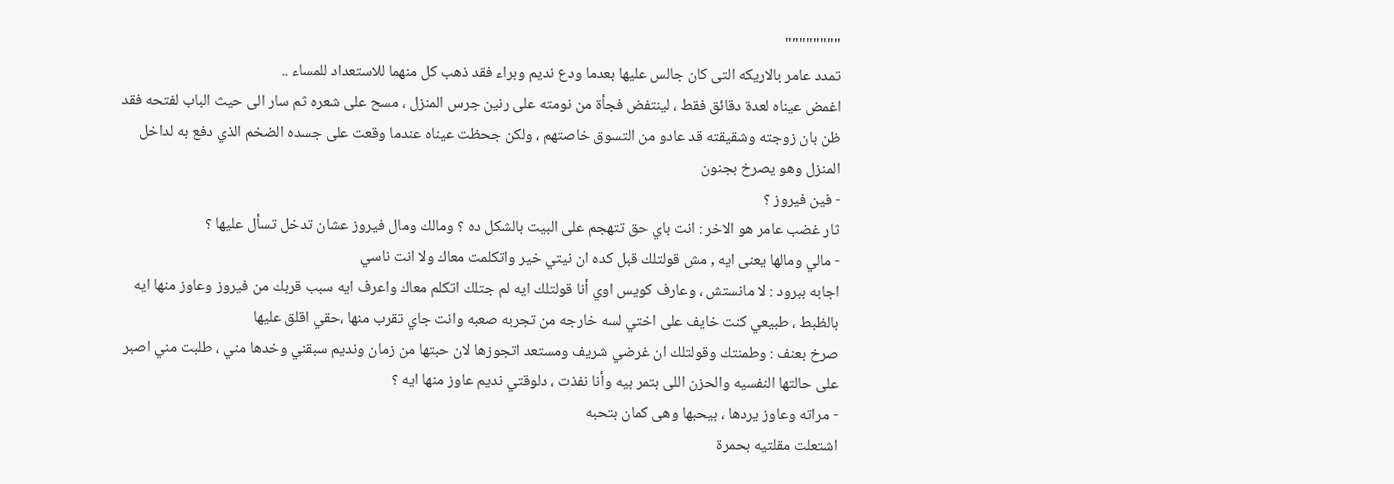""""""""
تمدد عامر بالاريكه التى كان جالس عليها بعدما ودع نديم وبراء فقد ذهب كل منهما للاستعداد للمساء ..
اغمض عيناه لعدة دقائق فقط ، لينتفض فجأة من نومته على رنين جرس المنزل ، مسح على شعره ثم سار الى حيث الباب لفتحه فقد ظن بان زوجته وشقيقته قد عادو من التسوق خاصتهم ، ولكن جحظت عيناه عندما وقعت على جسده الضخم الذي دفع به لداخل المنزل وهو يصرخ بجنون
- فين فيروز ؟
ثار غضب عامر هو الاخر : انت باي حق تتهجم على البيت بالشكل ده ؟ ومالك ومال فيروز عشان تدخل تسأل عليها ؟
- مالي ومالها يعنى ايه , مش قولتلك قبل كده ان نيتي خير واتكلمت معاك ولا انت ناسي
اجابه ببرود : لا مانستش ، وعارف كويس اوي أنا قولتلك ايه لم جتلك اتكلم معاك واعرف ايه سبب قربك من فيروز وعاوز منها ايه بالظبط ، طبيعي كنت خايف على اختي لسه خارجه من تجربه صعبه وانت جاي تقرب منها ،حقي اقلق عليها
صرخ بعنف : وطمنتك وقولتلك ان غرضي شريف ومستعد اتجوزها لان حبتها من زمان ونديم سبقني وخدها مني ، طلبت مني اصبر على حالتها النفسيه والحزن اللى بتمر بيه وأنا نفذت ، دلوقتي نديم عاوز منها ايه ؟
- مراته وعاوز يردها ، بيحبها وهى كمان بتحبه
اشتعلت مقلتيه بحمرة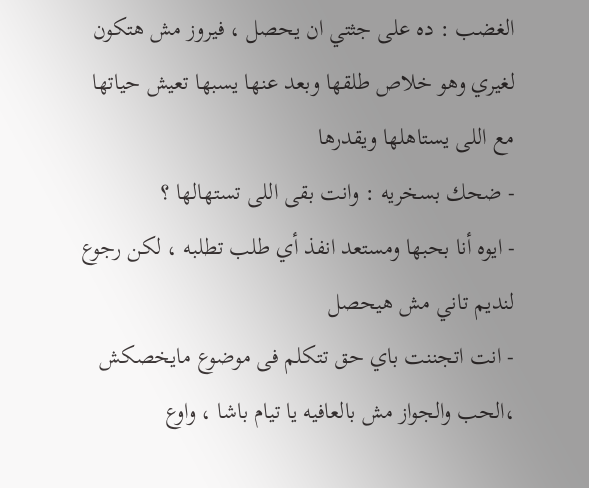الغضب : ده على جثتي ان يحصل ، فيروز مش هتكون لغيري وهو خلاص طلقها وبعد عنها يسبها تعيش حياتها مع اللى يستاهلها ويقدرها
- ضحك بسخريه : وانت بقى اللى تستهالها ؟
- ايوه أنا بحبها ومستعد انفذ أي طلب تطلبه ، لكن رجوع لنديم تاني مش هيحصل
- انت اتجننت باي حق تتكلم فى موضوع مايخصكش ،الحب والجواز مش بالعافيه يا تيام باشا ، واوع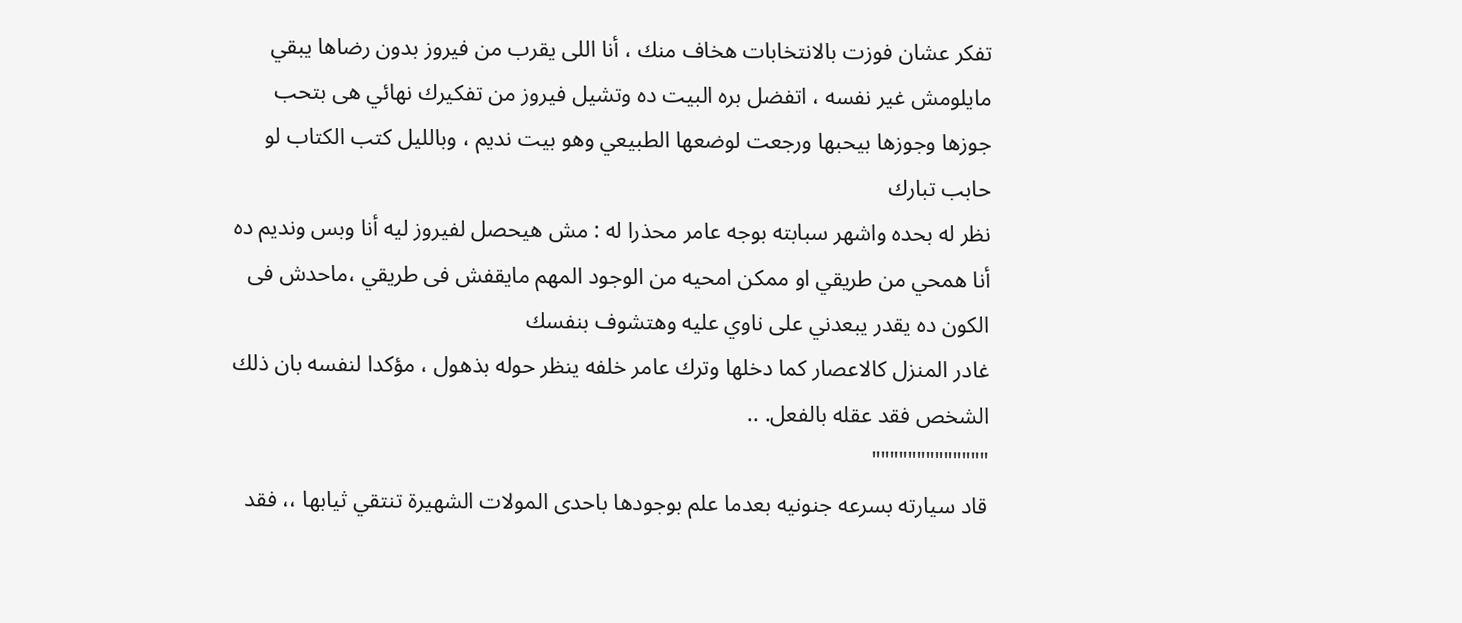تفكر عشان فوزت بالانتخابات هخاف منك ، أنا اللى يقرب من فيروز بدون رضاها يبقي مايلومش غير نفسه ، اتفضل بره البيت ده وتشيل فيروز من تفكيرك نهائي هى بتحب جوزها وجوزها بيحبها ورجعت لوضعها الطبيعي وهو بيت نديم ، وبالليل كتب الكتاب لو حابب تبارك
نظر له بحده واشهر سبابته بوجه عامر محذرا له : مش هيحصل لفيروز ليه أنا وبس ونديم ده أنا همحي من طريقي او ممكن امحيه من الوجود المهم مايقفش فى طريقي ،ماحدش فى الكون ده يقدر يبعدني على ناوي عليه وهتشوف بنفسك
غادر المنزل كالاعصار كما دخلها وترك عامر خلفه ينظر حوله بذهول ، مؤكدا لنفسه بان ذلك الشخص فقد عقله بالفعل. ..
"""""""""""""
قاد سيارته بسرعه جنونيه بعدما علم بوجودها باحدى المولات الشهيرة تنتقي ثيابها ،، فقد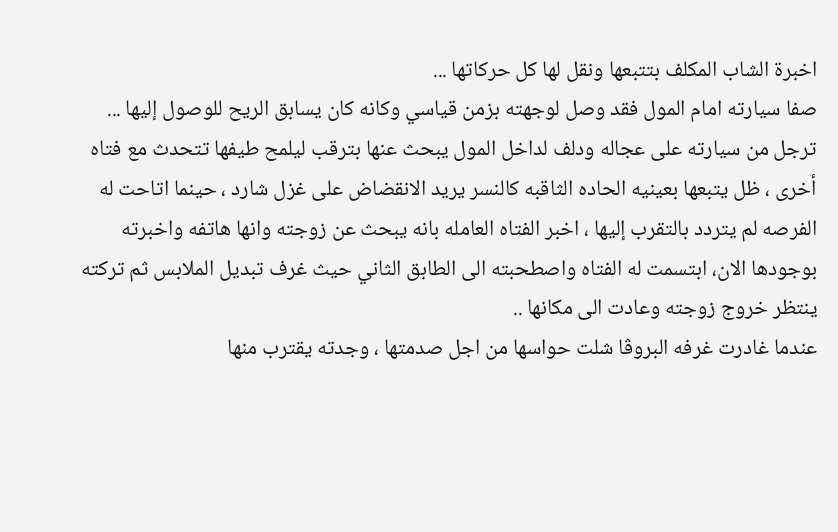اخبرة الشاب المكلف بتتبعها ونقل لها كل حركاتها ...
صفا سيارته امام المول فقد وصل لوجهته بزمن قياسي وكانه كان يسابق الريح للوصول إليها ...
ترجل من سيارته على عجاله ودلف لداخل المول يبحث عنها بترقب ليلمح طيفها تتحدث مع فتاه أخرى ، ظل يتبعها بعينيه الحاده الثاقبه كالنسر يريد الانقضاض على غزل شارد ، حينما اتاحت له الفرصه لم يتردد بالتقرب إليها ، اخبر الفتاه العامله بانه يبحث عن زوجته وانها هاتفه واخبرته بوجودها الان، ابتسمت له الفتاه واصطحبته الى الطابق الثاني حيث غرف تبديل الملابس ثم تركته ينتظر خروج زوجته وعادت الى مكانها ..
عندما غادرت غرفه البروڤا شلت حواسها من اجل صدمتها ، وجدته يقترب منها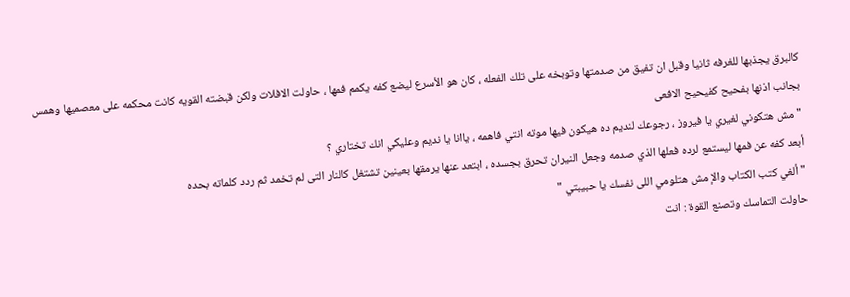كالبرق يجذبها للغرفه ثانيا وقبل ان تفيق من صدمتها وتوبخه على تلك الفعله ، كان هو الأسرع ليضع كفه يكمم فمها ، حاولت الافلات ولكن قبضته القويه كانت محكمه على معصميها وهمس بجانب اذنها بفحيح كفيحيح الافعى
" مش هتكوني لغيري يا فيروز ، رجوعك لنديم ده هيكون فيها موته انتي فاهمه ، ياانا يا نديم وعليكي انك تختاري ؟
أبعد كفه عن فمها ليستمع لرده فعلها الذي صدمه وجعل النيران تحرق بجسده ، ابتعد عنها يرمقها بعينين تشتغل كالنار التى لم تخمد ثم ردد كلماته بحده
" ألغي كتب الكتاب والإ مش هتلومي اللى نفسك يا حبيبتي "
حاولت التماسك وتصنع القوة : انت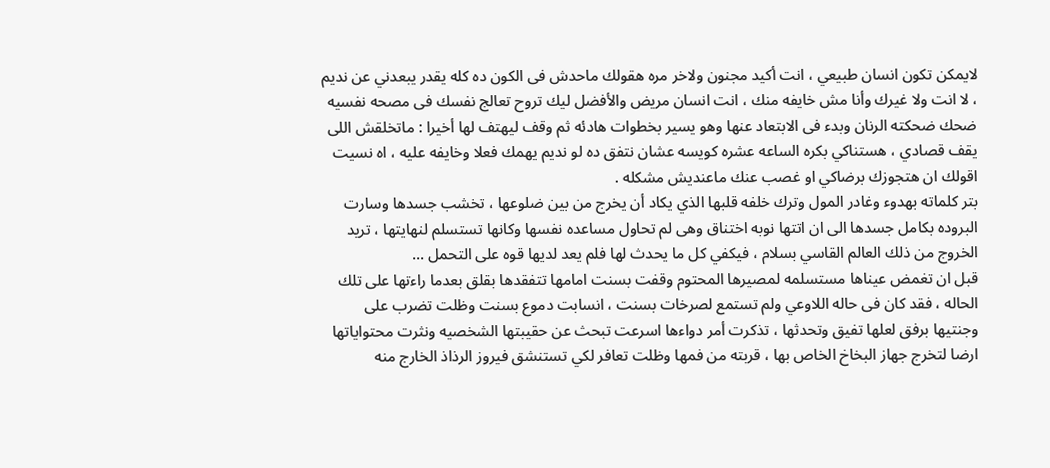لايمكن تكون انسان طبيعي ، انت أكيد مجنون ولاخر مره هقولك ماحدش فى الكون ده كله يقدر يبعدني عن نديم ، لا انت ولا غيرك وأنا مش خايفه منك ، انت انسان مريض والأفضل ليك تروح تعالج نفسك فى مصحه نفسيه
ضحك ضحكته الرنان وبدء فى الابتعاد عنها وهو يسير بخطوات هادئه ثم وقف ليهتف لها أخيرا : ماتخلقش اللى يقف قصادي ، هستناكي بكره الساعه عشره كويسه عشان نتفق ده لو نديم يهمك فعلا وخايفه عليه ، اه نسيت اقولك ان هتجوزك برضاكي او غصب عنك ماعنديش مشكله .
بتر كلماته بهدوء وغادر المول وترك خلفه قلبها الذي يكاد أن يخرج من بين ضلوعها ، تخشب جسدها وسارت البروده بكامل جسدها الى ان اتتها نوبه اختناق وهى لم تحاول مساعده نفسها وكانها تستسلم لنهايتها ، تريد الخروج من ذلك العالم القاسي بسلام ، فيكفي كل ما يحدث لها فلم يعد لديها قوه على التحمل ...
قبل ان تغمض عيناها مستسلمه لمصيرها المحتوم وقفت بسنت امامها تتفقدها بقلق بعدما راءتها على تلك الحاله ، فقد كان فى حاله اللاوعي ولم تستمع لصرخات بسنت ، انسابت دموع بسنت وظلت تضرب على وجنتيها برفق لعلها تفيق وتحدثها ، تذكرت أمر دواءها اسرعت تبحث عن حقيبتها الشخصيه ونثرت محتواياتها ارضا لتخرج جهاز البخاخ الخاص بها ، قربته من فمها وظلت تعافر لكي تستنشق فيروز الرذاذ الخارج منه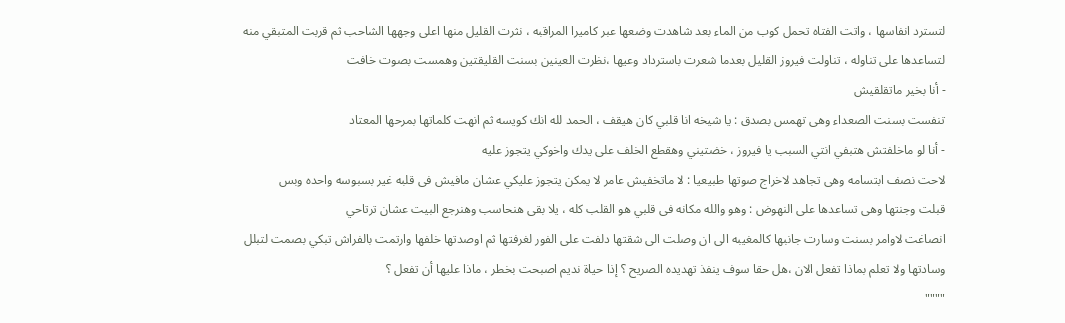لتسترد انفاسها ، واتت الفتاه تحمل كوب من الماء بعد شاهدت وضعها عبر كاميرا المراقبه ، نثرت القليل منها اعلى وجهها الشاحب ثم قربت المتبقي منه لتساعدها على تناوله ، تناولت فيروز القليل بعدما شعرت باسترداد وعيها ،نظرت العينين بسنت القليقتين وهمست بصوت خافت
- أنا بخير ماتقلقيش
تنفست بسنت الصعداء وهى تهمس بصدق : يا شيخه انا قلبي كان هيقف ، الحمد لله انك كويسه ثم انهت كلماتها بمرحها المعتاد
- أنا لو ماخلفتش هتبفي انتي السبب يا فيروز ، خضتيني وهقطع الخلف على يدك واخوكي يتجوز عليه
لاحت نصف ابتسامه وهى تجاهد لاخراج صوتها طبيعيا : لا ماتخفيش عامر لا يمكن يتجوز عليكي عشان مافيش فى قلبه غير بسبوسه واحده وبس
قبلت وجنتها وهى تساعدها على النهوض : وهو والله مكانه فى قلبي هو القلب كله ، يلا بقى هنحاسب وهنرجع البيت عشان ترتاحي
انصاغت لاوامر بسنت وسارت جانبها كالمغيبه الى ان وصلت الى شقتها دلفت على الفور لغرفتها ثم اوصدتها خلفها وارتمت بالفراش تبكي بصمت لتبلل وسادتها ولا تعلم بماذا تفعل الان ،هل حقا سوف ينفذ تهديده الصريح ؟ إذا حياة نديم اصبحت بخطر ، ماذا عليها أن تفعل ؟
""""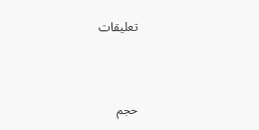تعليقات



حجم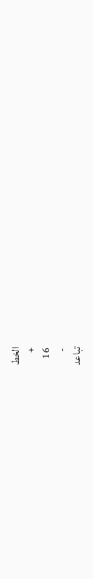الخط
+
16
-
تباعد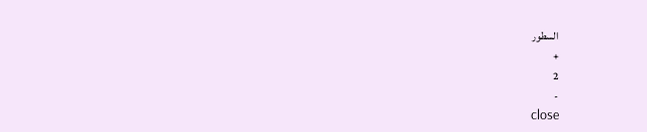السطور
+
2
-
close